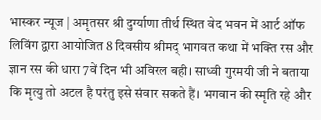भास्कर न्यूज | अमृतसर श्री दुर्ग्याणा तीर्थ स्थित वेद भवन में आर्ट ऑफ लिविंग द्वारा आयोजित 8 दिवसीय श्रीमद् भागवत कथा में भक्ति रस और ज्ञान रस की धारा 7वें दिन भी अविरल बही। साध्वी गुरमयी जी ने बताया कि मृत्यु तो अटल है परंतु इसे संवार सकते हैं। भगवान की स्मृति रहे और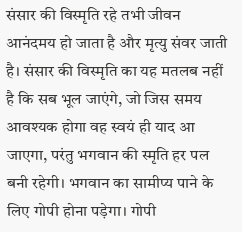संसार की विस्मृति रहे तभी जीवन आनंदमय हो जाता है और मृत्यु संवर जाती है। संसार की विस्मृति का यह मतलब नहीं है कि सब भूल जाएंगे, जो जिस समय आवश्यक होगा वह स्वयं ही याद आ जाएगा, परंतु भगवान की स्मृति हर पल बनी रहेगी। भगवान का सामीप्य पाने के लिए गोपी होना पड़ेगा। गोपी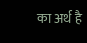का अर्थ है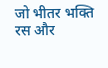जो भीतर भक्ति रस और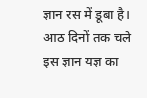ज्ञान रस में डूबा है। आठ दिनों तक चले इस ज्ञान यज्ञ का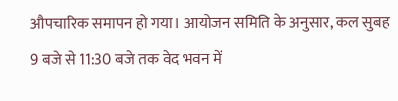औपचारिक समापन हो गया। आयोजन समिति के अनुसार, कल सुबह 9 बजे से 11:30 बजे तक वेद भवन में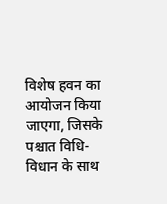विशेष हवन का आयोजन किया जाएगा, जिसके पश्चात विधि-विधान के साथ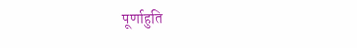पूर्णाहुति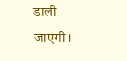डाली जाएगी।